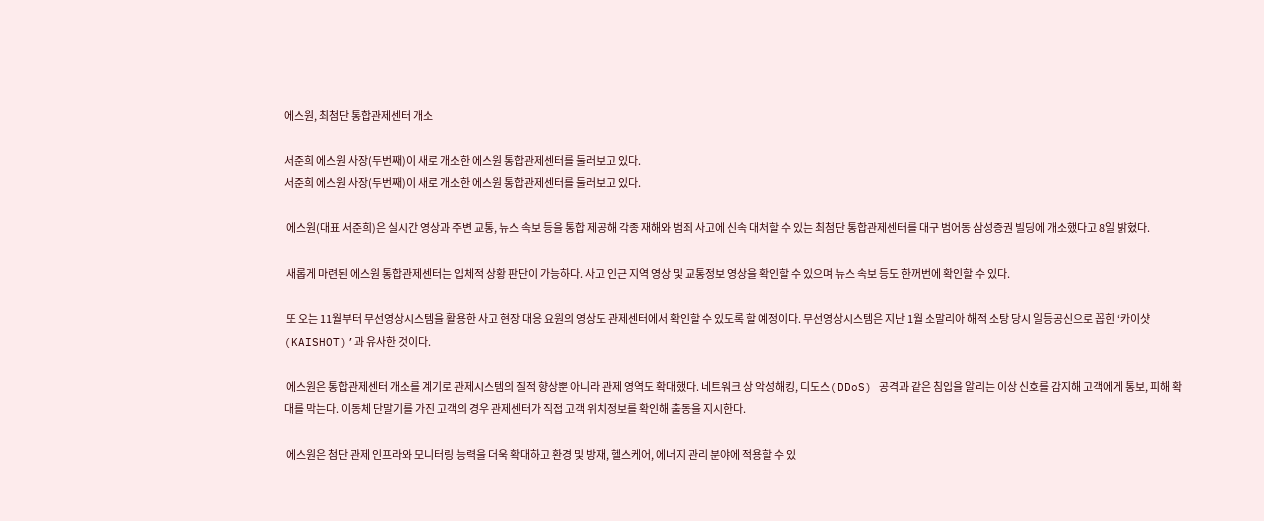에스원, 최첨단 통합관제센터 개소

서준희 에스원 사장(두번째)이 새로 개소한 에스원 통합관제센터를 둘러보고 있다.
서준희 에스원 사장(두번째)이 새로 개소한 에스원 통합관제센터를 둘러보고 있다.

 에스원(대표 서준희)은 실시간 영상과 주변 교통, 뉴스 속보 등을 통합 제공해 각종 재해와 범죄 사고에 신속 대처할 수 있는 최첨단 통합관제센터를 대구 범어동 삼성증권 빌딩에 개소했다고 8일 밝혔다.

 새롭게 마련된 에스원 통합관제센터는 입체적 상황 판단이 가능하다. 사고 인근 지역 영상 및 교통정보 영상을 확인할 수 있으며 뉴스 속보 등도 한꺼번에 확인할 수 있다.

 또 오는 11월부터 무선영상시스템을 활용한 사고 현장 대응 요원의 영상도 관제센터에서 확인할 수 있도록 할 예정이다. 무선영상시스템은 지난 1월 소말리아 해적 소탕 당시 일등공신으로 꼽힌 ‘카이샷(KAISHOT)’과 유사한 것이다.

 에스원은 통합관제센터 개소를 계기로 관제시스템의 질적 향상뿐 아니라 관제 영역도 확대했다. 네트워크 상 악성해킹, 디도스(DDoS) 공격과 같은 침입을 알리는 이상 신호를 감지해 고객에게 통보, 피해 확대를 막는다. 이동체 단말기를 가진 고객의 경우 관제센터가 직접 고객 위치정보를 확인해 출동을 지시한다.

 에스원은 첨단 관제 인프라와 모니터링 능력을 더욱 확대하고 환경 및 방재, 헬스케어, 에너지 관리 분야에 적용할 수 있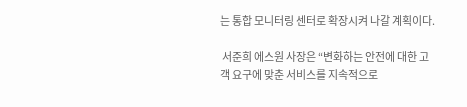는 통합 모니터링 센터로 확장시켜 나갈 계획이다.

 서준희 에스원 사장은 “변화하는 안전에 대한 고객 요구에 맞춘 서비스를 지속적으로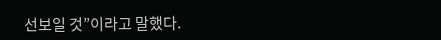선보일 것”이라고 말했다.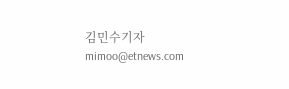김민수기자 mimoo@etnews.com